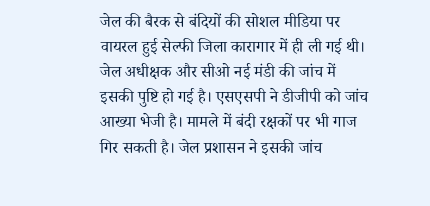जेल की बैरक से बंदियों की सोशल मीडिया पर वायरल हुई सेल्फी जिला कारागार में ही ली गई थी। जेल अधीक्षक और सीओ नई मंडी की जांच में इसकी पुष्टि हो गई है। एसएसपी ने डीजीपी को जांच आख्या भेजी है। मामले में बंदी रक्षकों पर भी गाज गिर सकती है। जेल प्रशासन ने इसकी जांच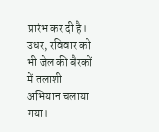प्रारंभ कर दी है। उधर, रविवार को भी जेल की बैरकों में तलाशी अभियान चलाया गया।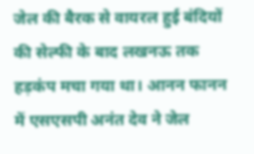जेल की बैरक से वायरल हुई बंदियों की सेल्फी के बाद लखनऊ तक हड़कंप मचा गया था। आनन फानन में एसएसपी अनंत देव ने जेल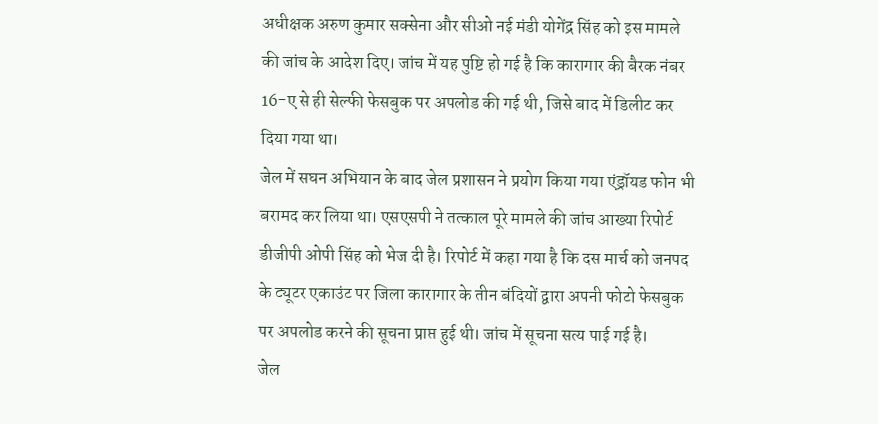अधीक्षक अरुण कुमार सक्सेना और सीओ नई मंडी योगेंद्र सिंह को इस मामले की जांच के आदेश दिए। जांच में यह पुष्टि हो गई है कि कारागार की बैरक नंबर 16-ए से ही सेल्फी फेसबुक पर अपलोड की गई थी, जिसे बाद में डिलीट कर दिया गया था।
जेल में सघन अभियान के बाद जेल प्रशासन ने प्रयोग किया गया एंड्रॉयड फोन भी बरामद कर लिया था। एसएसपी ने तत्काल पूरे मामले की जांच आख्या रिपोर्ट डीजीपी ओपी सिंह को भेज दी है। रिपोर्ट में कहा गया है कि दस मार्च को जनपद के ट्यूटर एकाउंट पर जिला कारागार के तीन बंदियों द्वारा अपनी फोटो फेसबुक पर अपलोड करने की सूचना प्राप्त हुई थी। जांच में सूचना सत्य पाई गई है।
जेल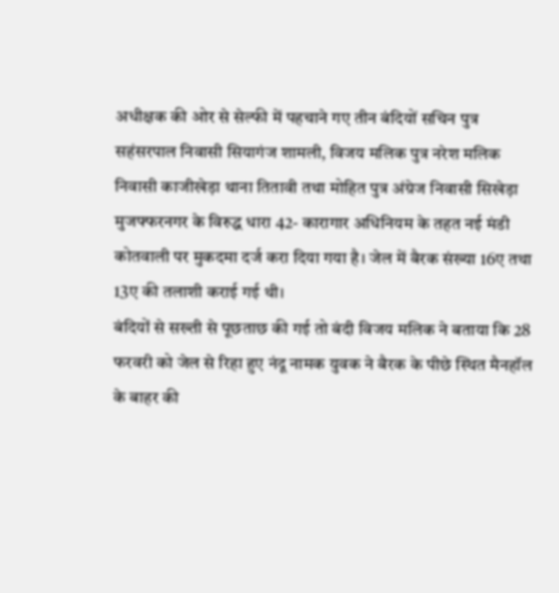अधीक्षक की ओर से सेल्फी में पहचाने गए तीन बंदियों सचिन पुत्र सहंसरपाल निवासी सियागंज शामली, विजय मलिक पुत्र नरेश मलिक निवासी काजीखेड़ा थाना तितावी तथा मोहित पुत्र अंग्रेज निवासी सिखेड़ा मुजफ्फरनगर के विरुद्ध धारा 42- कारागार अधिनियम के तहत नई मंडी कोतवाली पर मुकदमा दर्ज करा दिया गया है। जेल में बैरक संख्या 16ए तथा 13ए की तलाशी कराई गई थी।
बंदियों से सख्ती से पूछताछ की गई तो बंदी विजय मलिक ने बताया कि 28 फरवरी को जेल से रिहा हुए नंदू नामक युवक ने बैरक के पीछे स्थित मैनहॉल के बाहर की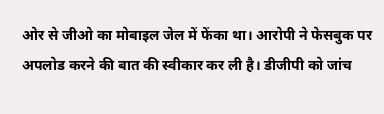ओर से जीओ का मोबाइल जेल में फेंका था। आरोपी ने फेसबुक पर अपलोड करने की बात की स्वीकार कर ली है। डीजीपी को जांच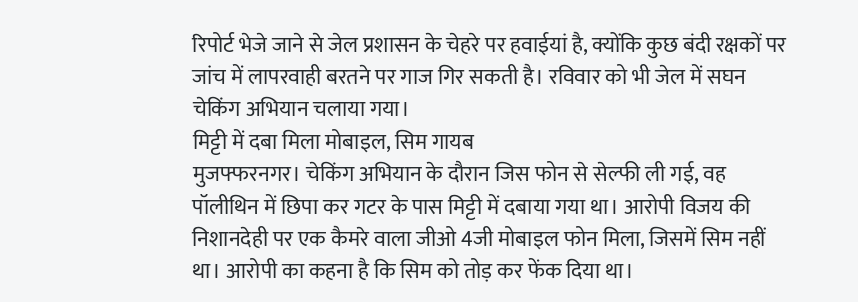रिपोर्ट भेजे जाने से जेल प्रशासन के चेहरे पर हवाईयां है, क्योंकि कुछ बंदी रक्षकों पर जांच में लापरवाही बरतने पर गाज गिर सकती है। रविवार को भी जेल में सघन चेकिंग अभियान चलाया गया।
मिट्टी में दबा मिला मोबाइल, सिम गायब
मुजफ्फरनगर। चेकिंग अभियान के दौरान जिस फोन से सेल्फी ली गई, वह पॉलीथिन में छिपा कर गटर के पास मिट्टी में दबाया गया था। आरोपी विजय की निशानदेही पर एक कैमरे वाला जीओ 4जी मोबाइल फोन मिला, जिसमें सिम नहीं था। आरोपी का कहना है कि सिम को तोड़ कर फेंक दिया था।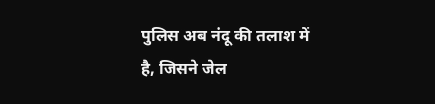पुलिस अब नंदू की तलाश में है, जिसने जेल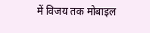में विजय तक मोबाइल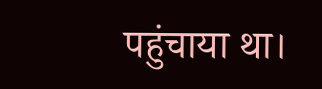पहुंचाया था।